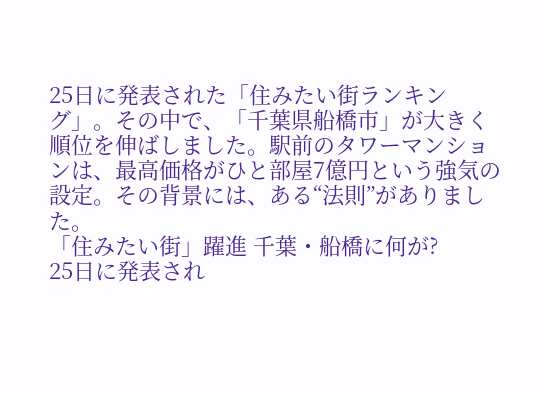25日に発表された「住みたい街ランキング」。その中で、「千葉県船橋市」が大きく順位を伸ばしました。駅前のタワーマンションは、最高価格がひと部屋7億円という強気の設定。その背景には、ある“法則”がありました。
「住みたい街」躍進 千葉・船橋に何が?
25日に発表され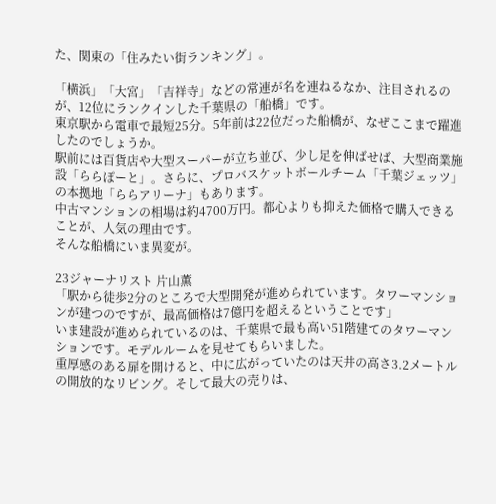た、関東の「住みたい街ランキング」。

「横浜」「大宮」「吉祥寺」などの常連が名を連ねるなか、注目されるのが、12位にランクインした千葉県の「船橋」です。
東京駅から電車で最短25分。5年前は22位だった船橋が、なぜここまで躍進したのでしょうか。
駅前には百貨店や大型スーパーが立ち並び、少し足を伸ばせば、大型商業施設「ららぽーと」。さらに、プロバスケットボールチーム「千葉ジェッツ」の本拠地「ららアリーナ」もあります。
中古マンションの相場は約4700万円。都心よりも抑えた価格で購入できることが、人気の理由です。
そんな船橋にいま異変が。

23ジャーナリスト 片山薫
「駅から徒歩2分のところで大型開発が進められています。タワーマンションが建つのですが、最高価格は7億円を超えるということです」
いま建設が進められているのは、千葉県で最も高い51階建てのタワーマンションです。モデルルームを見せてもらいました。
重厚感のある扉を開けると、中に広がっていたのは天井の高さ3.2メートルの開放的なリビング。そして最大の売りは、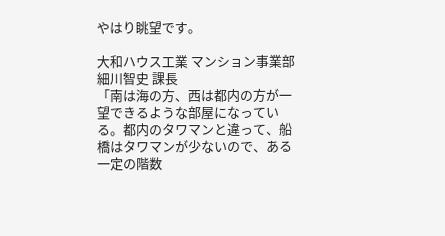やはり眺望です。

大和ハウス工業 マンション事業部 細川智史 課長
「南は海の方、西は都内の方が一望できるような部屋になっている。都内のタワマンと違って、船橋はタワマンが少ないので、ある一定の階数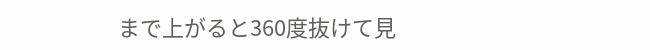まで上がると360度抜けて見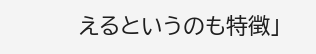えるというのも特徴」